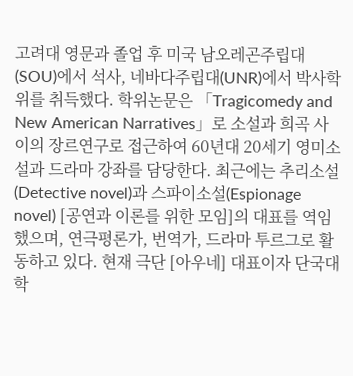고려대 영문과 졸업 후 미국 남오레곤주립대(SOU)에서 석사, 네바다주립대(UNR)에서 박사학위를 취득했다. 학위논문은 「Tragicomedy and New American Narratives」로 소설과 희곡 사이의 장르연구로 접근하여 60년대 20세기 영미소설과 드라마 강좌를 담당한다. 최근에는 추리소설(Detective novel)과 스파이소설(Espionage novel) [공연과 이론를 위한 모임]의 대표를 역임했으며, 연극평론가, 번역가, 드라마 투르그로 활동하고 있다. 현재 극단 [아우네] 대표이자 단국대학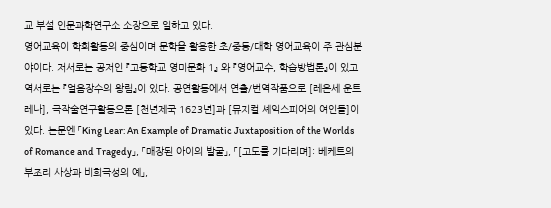교 부설 인문과학연구소 소장으로 일하고 있다.
영어교육이 학회활동의 중심이며 문학을 활용한 초/중등/대학 영어교육이 주 관심분야이다. 저서로는 공저인 『고등학교 영미문화 1』 와 『영어교수, 학습방법론』이 있고 역서로는 『얼음장수의 왕림』이 있다. 공연활동에서 연출/번역작품으로 [레온세 운트 레나], 극작술연구활동으론 [천년제국 1623년]과 [뮤지컬 셰익스피어의 여인들]이 있다. 논문엔 「King Lear: An Example of Dramatic Juxtaposition of the Worlds of Romance and Tragedy」, 「매장된 아이의 발굴」, 「[고도를 기다리며]: 베케트의 부조리 사상과 비희극성의 예」,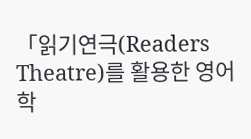「읽기연극(Readers Theatre)를 활용한 영어학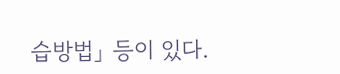습방법」 등이 있다.